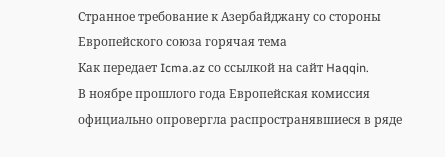Странное требование к Азербайджану со стороны Европейского союза горячая тема
Как передает Icma.az со ссылкой на сайт Haqqin.
В ноябре прошлого года Европейская комиссия официально опровергла распространявшиеся в ряде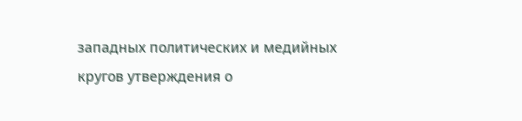западных политических и медийных кругов утверждения о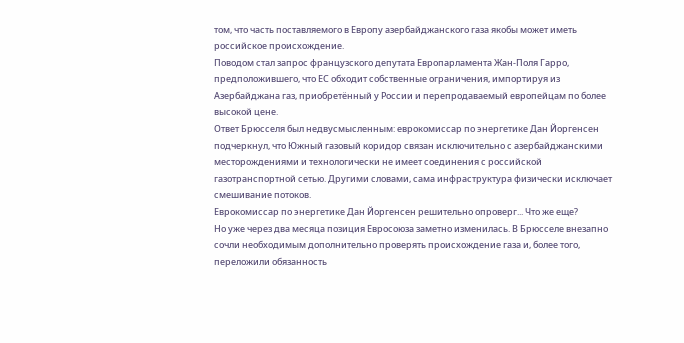том, что часть поставляемого в Европу азербайджанского газа якобы может иметь российское происхождение.
Поводом стал запрос французского депутата Европарламента Жан-Поля Гарро, предположившего, что ЕС обходит собственные ограничения, импортируя из Азербайджана газ, приобретённый у России и перепродаваемый европейцам по более высокой цене.
Ответ Брюсселя был недвусмысленным: еврокомиссар по энергетике Дан Йоргенсен подчеркнул, что Южный газовый коридор связан исключительно с азербайджанскими месторождениями и технологически не имеет соединения с российской газотранспортной сетью. Другими словами, сама инфраструктура физически исключает смешивание потоков.
Еврокомиссар по энергетике Дан Йоргенсен решительно опроверг... Что же еще?
Но уже через два месяца позиция Евросоюза заметно изменилась. В Брюсселе внезапно сочли необходимым дополнительно проверять происхождение газа и, более того, переложили обязанность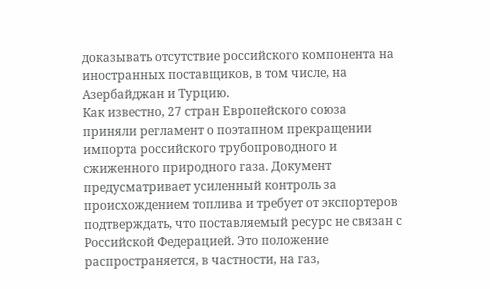доказывать отсутствие российского компонента на иностранных поставщиков, в том числе, на Азербайджан и Турцию.
Как известно, 27 стран Европейского союза приняли регламент о поэтапном прекращении импорта российского трубопроводного и сжиженного природного газа. Документ предусматривает усиленный контроль за происхождением топлива и требует от экспортеров подтверждать, что поставляемый ресурс не связан с Российской Федерацией. Это положение распространяется, в частности, на газ,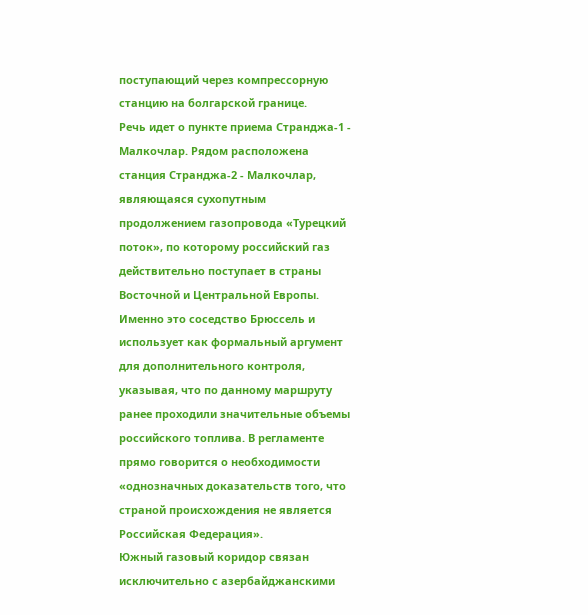поступающий через компрессорную станцию на болгарской границе.
Речь идет о пункте приема Странджа-1 - Малкочлар. Рядом расположена станция Странджа-2 - Малкочлар, являющаяся сухопутным продолжением газопровода «Турецкий поток», по которому российский газ действительно поступает в страны Восточной и Центральной Европы. Именно это соседство Брюссель и использует как формальный аргумент для дополнительного контроля, указывая, что по данному маршруту ранее проходили значительные объемы российского топлива. В регламенте прямо говорится о необходимости «однозначных доказательств того, что страной происхождения не является Российская Федерация».
Южный газовый коридор связан исключительно с азербайджанскими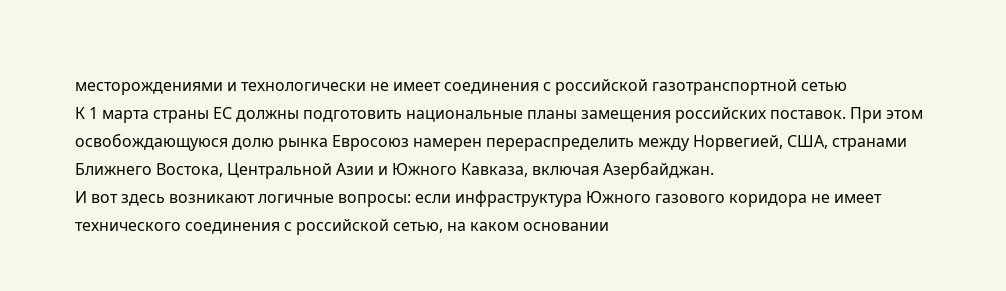месторождениями и технологически не имеет соединения с российской газотранспортной сетью
К 1 марта страны ЕС должны подготовить национальные планы замещения российских поставок. При этом освобождающуюся долю рынка Евросоюз намерен перераспределить между Норвегией, США, странами Ближнего Востока, Центральной Азии и Южного Кавказа, включая Азербайджан.
И вот здесь возникают логичные вопросы: если инфраструктура Южного газового коридора не имеет технического соединения с российской сетью, на каком основании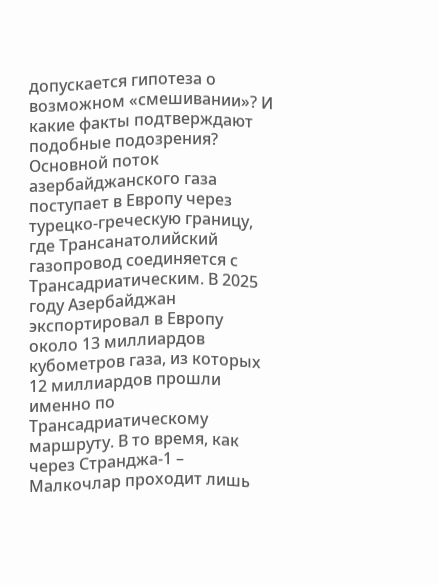допускается гипотеза о возможном «смешивании»? И какие факты подтверждают подобные подозрения?
Основной поток азербайджанского газа поступает в Европу через турецко-греческую границу, где Трансанатолийский газопровод соединяется с Трансадриатическим. В 2025 году Азербайджан экспортировал в Европу около 13 миллиардов кубометров газа, из которых 12 миллиардов прошли именно по Трансадриатическому маршруту. В то время, как через Странджа-1 – Малкочлар проходит лишь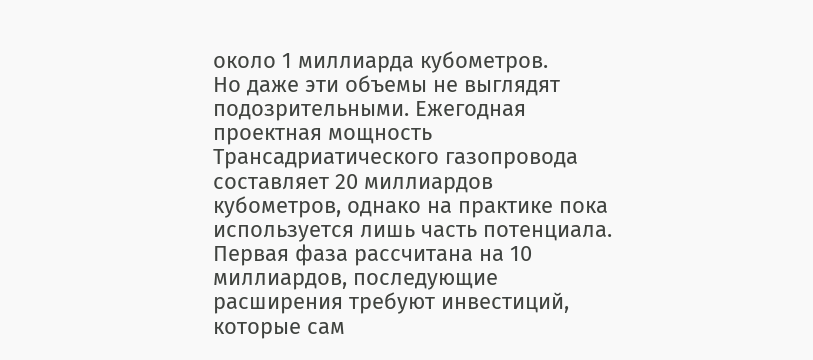около 1 миллиарда кубометров.
Но даже эти объемы не выглядят подозрительными. Ежегодная проектная мощность Трансадриатического газопровода составляет 20 миллиардов кубометров, однако на практике пока используется лишь часть потенциала. Первая фаза рассчитана на 10 миллиардов, последующие расширения требуют инвестиций, которые сам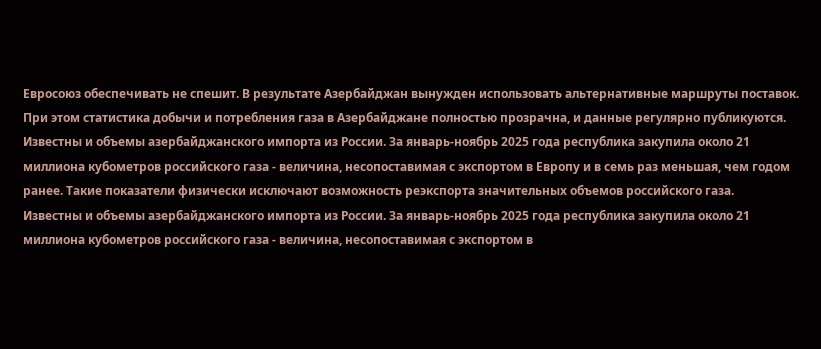Евросоюз обеспечивать не спешит. В результате Азербайджан вынужден использовать альтернативные маршруты поставок.
При этом статистика добычи и потребления газа в Азербайджане полностью прозрачна, и данные регулярно публикуются. Известны и объемы азербайджанского импорта из России. За январь-ноябрь 2025 года республика закупила около 21 миллиона кубометров российского газа - величина, несопоставимая с экспортом в Европу и в семь раз меньшая, чем годом ранее. Такие показатели физически исключают возможность реэкспорта значительных объемов российского газа.
Известны и объемы азербайджанского импорта из России. За январь-ноябрь 2025 года республика закупила около 21 миллиона кубометров российского газа - величина, несопоставимая с экспортом в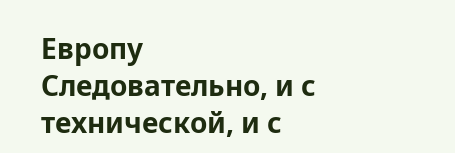Европу
Следовательно, и с технической, и с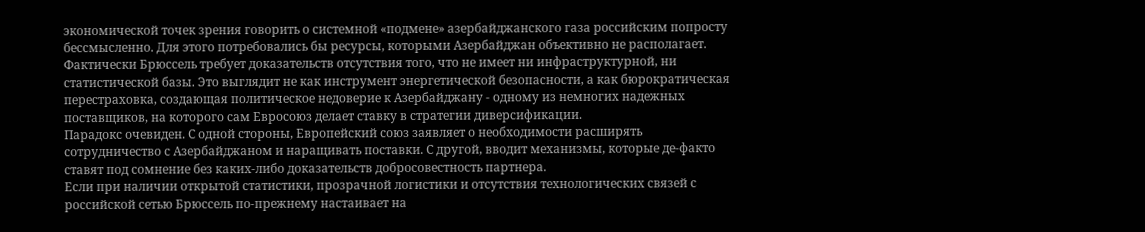экономической точек зрения говорить о системной «подмене» азербайджанского газа российским попросту бессмысленно. Для этого потребовались бы ресурсы, которыми Азербайджан объективно не располагает.
Фактически Брюссель требует доказательств отсутствия того, что не имеет ни инфраструктурной, ни статистической базы. Это выглядит не как инструмент энергетической безопасности, а как бюрократическая перестраховка, создающая политическое недоверие к Азербайджану - одному из немногих надежных поставщиков, на которого сам Евросоюз делает ставку в стратегии диверсификации.
Парадокс очевиден. С одной стороны, Европейский союз заявляет о необходимости расширять сотрудничество с Азербайджаном и наращивать поставки. С другой, вводит механизмы, которые де-факто ставят под сомнение без каких-либо доказательств добросовестность партнера.
Если при наличии открытой статистики, прозрачной логистики и отсутствия технологических связей с российской сетью Брюссель по-прежнему настаивает на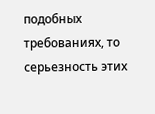подобных требованиях, то серьезность этих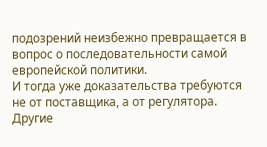подозрений неизбежно превращается в вопрос о последовательности самой европейской политики.
И тогда уже доказательства требуются не от поставщика, а от регулятора.
Другие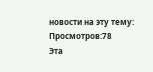новости на эту тему:
Просмотров:78
Эта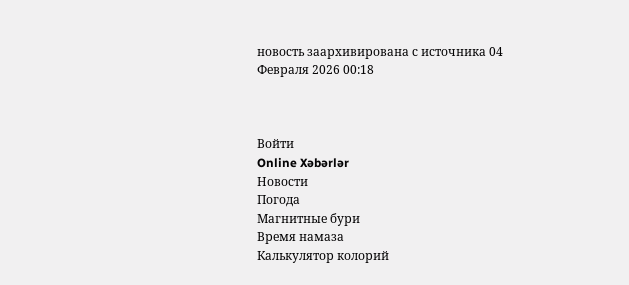новость заархивирована с источника 04 Февраля 2026 00:18



Войти
Online Xəbərlər
Новости
Погода
Магнитные бури
Время намаза
Калькулятор колорий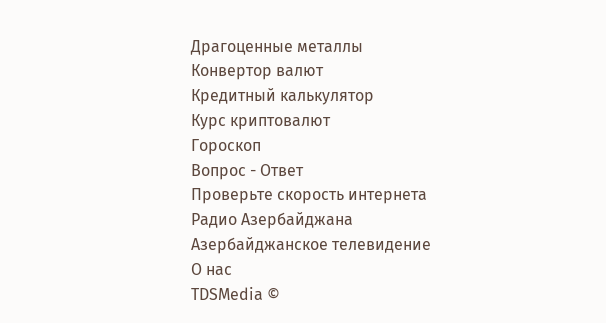Драгоценные металлы
Конвертор валют
Кредитный калькулятор
Курс криптовалют
Гороскоп
Вопрос - Ответ
Проверьте скорость интернета
Радио Азербайджана
Азербайджанское телевидение
О нас
TDSMedia ©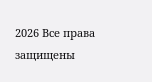2026 Все права защищены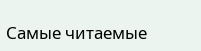Самые читаемые